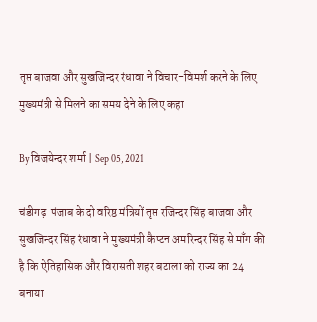तृप्त बाजवा और सुखजिन्दर रंधावा ने विचार-विमर्श करने के लिए मुख्यमंत्री से मिलने का समय देने के लिए कहा

By विजयेन्दर शर्मा | Sep 05, 2021

चंडीगढ़  पंजाब के दो वरिष्ठ मंत्रियों तृप्त रजिन्दर सिंह बाजवा और सुखजिन्दर सिंह रंधावा ने मुख्यमंत्री कैप्टन अमरिन्दर सिंह से माँग की है कि ऐतिहासिक और विरासती शहर बटाला को राज्य का 24 बनाया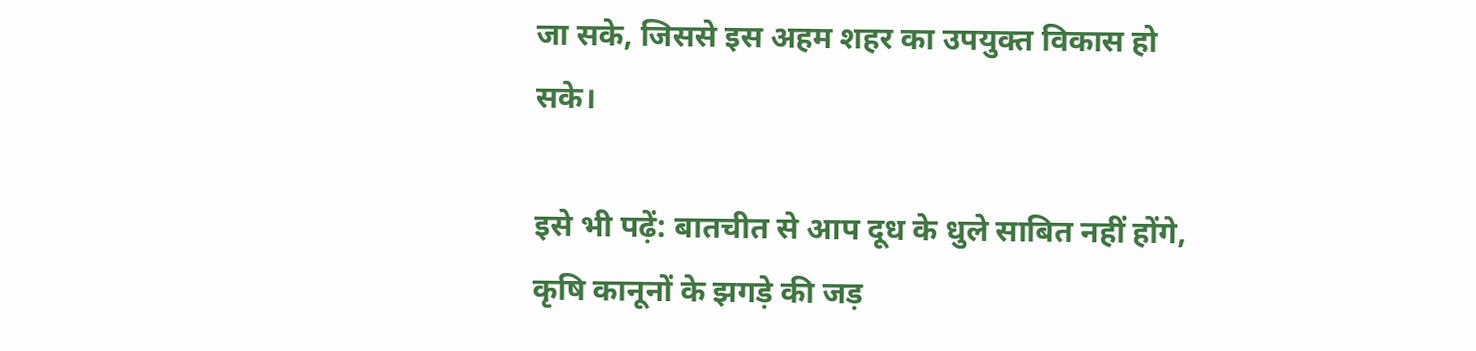जा सके, जिससे इस अहम शहर का उपयुक्त विकास हो सके।

इसे भी पढ़ें: बातचीत से आप दूध के धुले साबित नहीं होंगे, कृषि कानूनों के झगड़े की जड़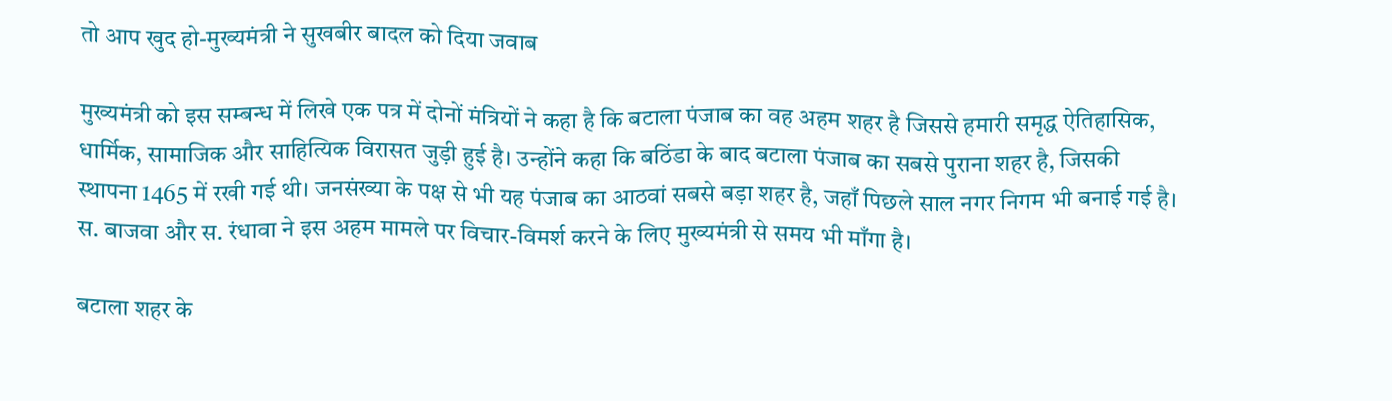तो आप खुद हो-मुख्यमंत्री ने सुखबीर बादल को दिया जवाब

मुख्यमंत्री को इस सम्बन्ध में लिखे एक पत्र में दोनों मंत्रियों ने कहा है कि बटाला पंजाब का वह अहम शहर है जिससे हमारी समृद्ध ऐतिहासिक, धार्मिक, सामाजिक और साहित्यिक विरासत जुड़ी हुई है। उन्होंने कहा कि बठिंडा के बाद बटाला पंजाब का सबसे पुराना शहर है, जिसकी स्थापना 1465 में रखी गई थी। जनसंख्या के पक्ष से भी यह पंजाब का आठवां सबसे बड़ा शहर है, जहाँ पिछले साल नगर निगम भी बनाई गई है। स. बाजवा और स. रंधावा ने इस अहम मामले पर विचार-विमर्श करने के लिए मुख्यमंत्री से समय भी माँगा है।

बटाला शहर के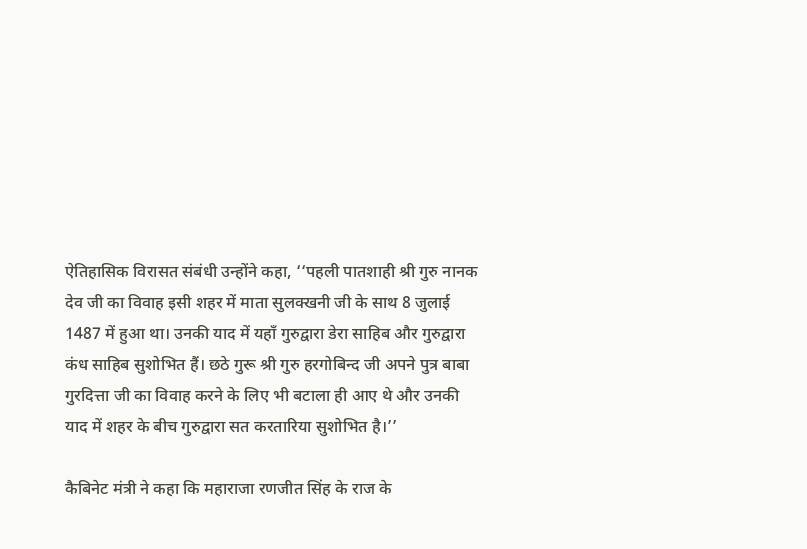ऐतिहासिक विरासत संबंधी उन्होंने कहा, ‘‘पहली पातशाही श्री गुरु नानक देव जी का विवाह इसी शहर में माता सुलक्खनी जी के साथ 8 जुलाई 1487 में हुआ था। उनकी याद में यहाँ गुरुद्वारा डेरा साहिब और गुरुद्वारा कंध साहिब सुशोभित हैं। छठे गुरू श्री गुरु हरगोबिन्द जी अपने पुत्र बाबा गुरदित्ता जी का विवाह करने के लिए भी बटाला ही आए थे और उनकी याद में शहर के बीच गुरुद्वारा सत करतारिया सुशोभित है।’’

कैबिनेट मंत्री ने कहा कि महाराजा रणजीत सिंह के राज के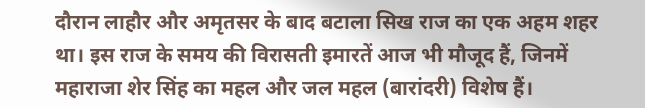दौरान लाहौर और अमृतसर के बाद बटाला सिख राज का एक अहम शहर था। इस राज के समय की विरासती इमारतें आज भी मौजूद हैं, जिनमें महाराजा शेर सिंह का महल और जल महल (बारांदरी) विशेष हैं।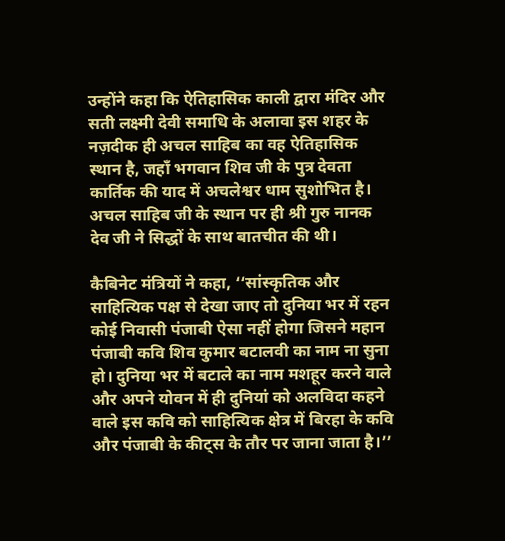उन्होंने कहा कि ऐतिहासिक काली द्वारा मंदिर और सती लक्ष्मी देवी समाधि के अलावा इस शहर के नज़दीक ही अचल साहिब का वह ऐतिहासिक स्थान है, जहाँ भगवान शिव जी के पुत्र देवता कार्तिक की याद में अचलेश्वर धाम सुशोभित है। अचल साहिब जी के स्थान पर ही श्री गुरु नानक देव जी ने सिद्धों के साथ बातचीत की थी।

कैबिनेट मंत्रियों ने कहा, ‘‘सांस्कृतिक और साहित्यिक पक्ष से देखा जाए तो दुनिया भर में रहन कोई निवासी पंजाबी ऐसा नहीं होगा जिसने महान पंजाबी कवि शिव कुमार बटालवी का नाम ना सुना हो। दुनिया भर में बटाले का नाम मशहूर करने वाले और अपने योवन में ही दुनियां को अलविदा कहने वाले इस कवि को साहित्यिक क्षेत्र में बिरहा के कवि और पंजाबी के कीट्स के तौर पर जाना जाता है।’’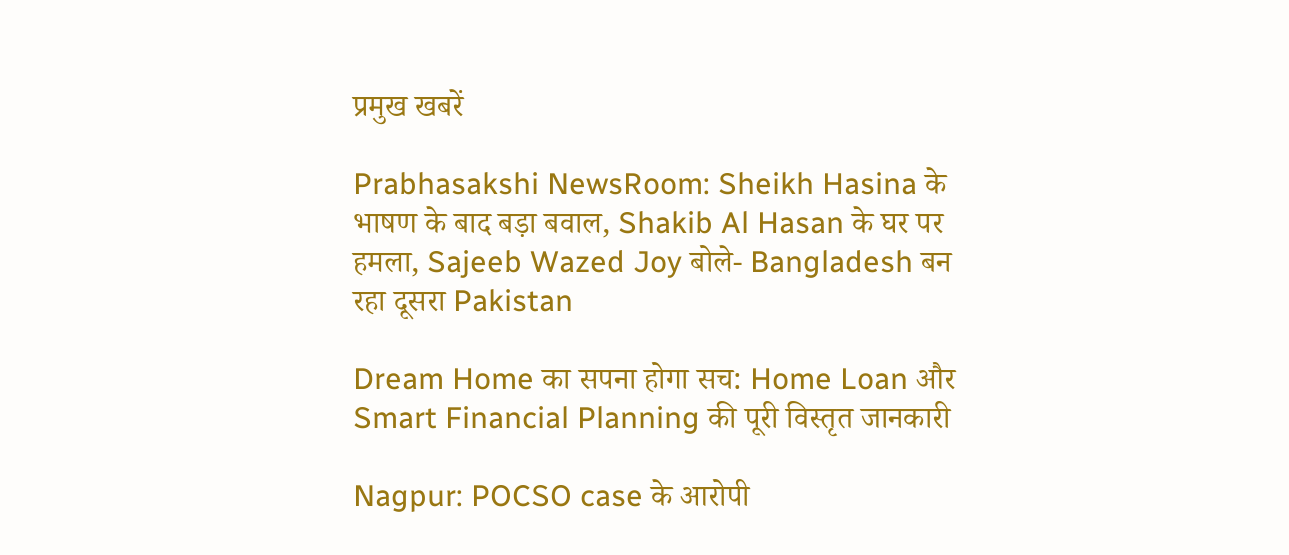प्रमुख खबरें

Prabhasakshi NewsRoom: Sheikh Hasina के भाषण के बाद बड़ा बवाल, Shakib Al Hasan के घर पर हमला, Sajeeb Wazed Joy बोले- Bangladesh बन रहा दूसरा Pakistan

Dream Home का सपना होगा सच: Home Loan और Smart Financial Planning की पूरी विस्तृत जानकारी

Nagpur: POCSO case के आरोपी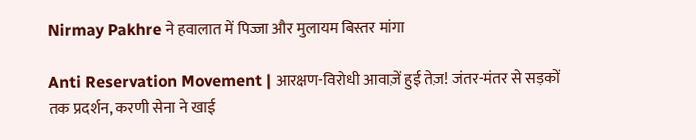Nirmay Pakhre ने हवालात में पिज्जा और मुलायम बिस्तर मांगा

Anti Reservation Movement | आरक्षण-विरोधी आवाज़ें हुई तेज़! जंतर-मंतर से सड़कों तक प्रदर्शन, करणी सेना ने खाई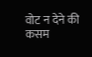वोट न देने की कसम